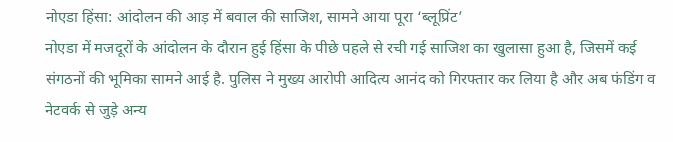नोएडा हिंसा: आंदोलन की आड़ में बवाल की साजिश, सामने आया पूरा ‘ब्लूप्रिंट’
नोएडा में मजदूरों के आंदोलन के दौरान हुई हिंसा के पीछे पहले से रची गई साजिश का खुलासा हुआ है, जिसमें कई संगठनों की भूमिका सामने आई है. पुलिस ने मुख्य आरोपी आदित्य आनंद को गिरफ्तार कर लिया है और अब फंडिंग व नेटवर्क से जुड़े अन्य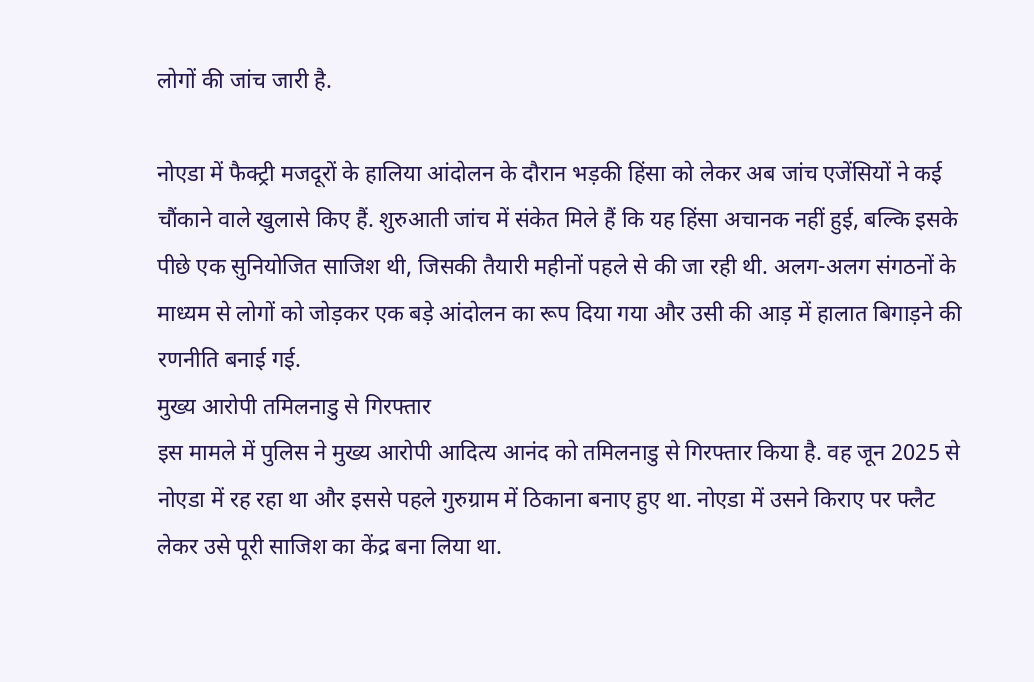लोगों की जांच जारी है.

नोएडा में फैक्ट्री मजदूरों के हालिया आंदोलन के दौरान भड़की हिंसा को लेकर अब जांच एजेंसियों ने कई चौंकाने वाले खुलासे किए हैं. शुरुआती जांच में संकेत मिले हैं कि यह हिंसा अचानक नहीं हुई, बल्कि इसके पीछे एक सुनियोजित साजिश थी, जिसकी तैयारी महीनों पहले से की जा रही थी. अलग-अलग संगठनों के माध्यम से लोगों को जोड़कर एक बड़े आंदोलन का रूप दिया गया और उसी की आड़ में हालात बिगाड़ने की रणनीति बनाई गई.
मुख्य आरोपी तमिलनाडु से गिरफ्तार
इस मामले में पुलिस ने मुख्य आरोपी आदित्य आनंद को तमिलनाडु से गिरफ्तार किया है. वह जून 2025 से नोएडा में रह रहा था और इससे पहले गुरुग्राम में ठिकाना बनाए हुए था. नोएडा में उसने किराए पर फ्लैट लेकर उसे पूरी साजिश का केंद्र बना लिया था.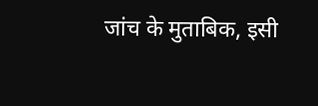जांच के मुताबिक, इसी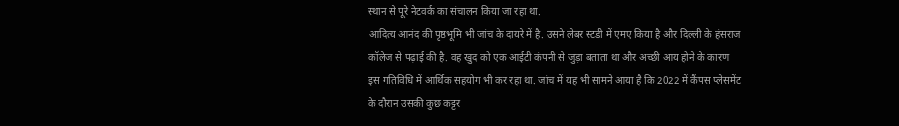स्थान से पूरे नेटवर्क का संचालन किया जा रहा था.
आदित्य आनंद की पृष्ठभूमि भी जांच के दायरे में है. उसने लेबर स्टडी में एमए किया है और दिल्ली के हंसराज कॉलेज से पढ़ाई की है. वह खुद को एक आईटी कंपनी से जुड़ा बताता था और अच्छी आय होने के कारण इस गतिविधि में आर्थिक सहयोग भी कर रहा था. जांच में यह भी सामने आया है कि 2022 में कैंपस प्लेसमेंट के दौरान उसकी कुछ कट्टर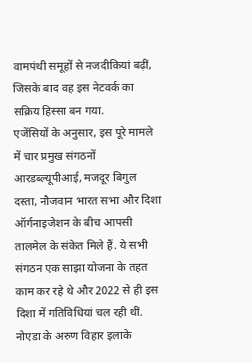वामपंथी समूहों से नजदीकियां बढ़ीं, जिसके बाद वह इस नेटवर्क का सक्रिय हिस्सा बन गया.
एजेंसियों के अनुसार, इस पूरे मामले में चार प्रमुख संगठनों आरडब्ल्यूपीआई, मजदूर बिगुल दस्ता, नौजवान भारत सभा और दिशा ऑर्गनाइजेशन के बीच आपसी तालमेल के संकेत मिले हैं. ये सभी संगठन एक साझा योजना के तहत काम कर रहे थे और 2022 से ही इस दिशा में गतिविधियां चल रही थीं.
नोएडा के अरुण विहार इलाके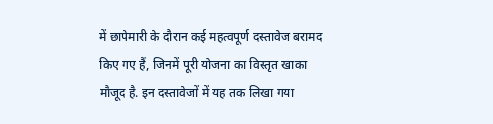में छापेमारी के दौरान कई महत्वपूर्ण दस्तावेज बरामद किए गए हैं, जिनमें पूरी योजना का विस्तृत खाका मौजूद है. इन दस्तावेजों में यह तक लिखा गया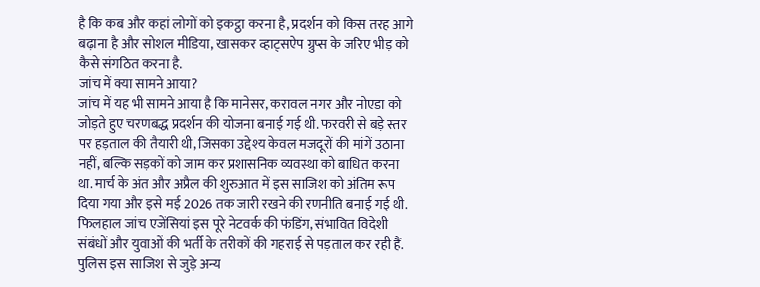है कि कब और कहां लोगों को इकट्ठा करना है, प्रदर्शन को किस तरह आगे बढ़ाना है और सोशल मीडिया, खासकर व्हाट्सऐप ग्रुप्स के जरिए भीड़ को कैसे संगठित करना है.
जांच में क्या सामने आया?
जांच में यह भी सामने आया है कि मानेसर, करावल नगर और नोएडा को जोड़ते हुए चरणबद्ध प्रदर्शन की योजना बनाई गई थी. फरवरी से बड़े स्तर पर हड़ताल की तैयारी थी, जिसका उद्देश्य केवल मजदूरों की मांगें उठाना नहीं, बल्कि सड़कों को जाम कर प्रशासनिक व्यवस्था को बाधित करना था. मार्च के अंत और अप्रैल की शुरुआत में इस साजिश को अंतिम रूप दिया गया और इसे मई 2026 तक जारी रखने की रणनीति बनाई गई थी.
फिलहाल जांच एजेंसियां इस पूरे नेटवर्क की फंडिंग, संभावित विदेशी संबंधों और युवाओं की भर्ती के तरीकों की गहराई से पड़ताल कर रही हैं. पुलिस इस साजिश से जुड़े अन्य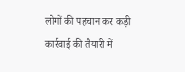लोगों की पहचान कर कड़ी कार्रवाई की तैयारी में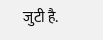जुटी है.